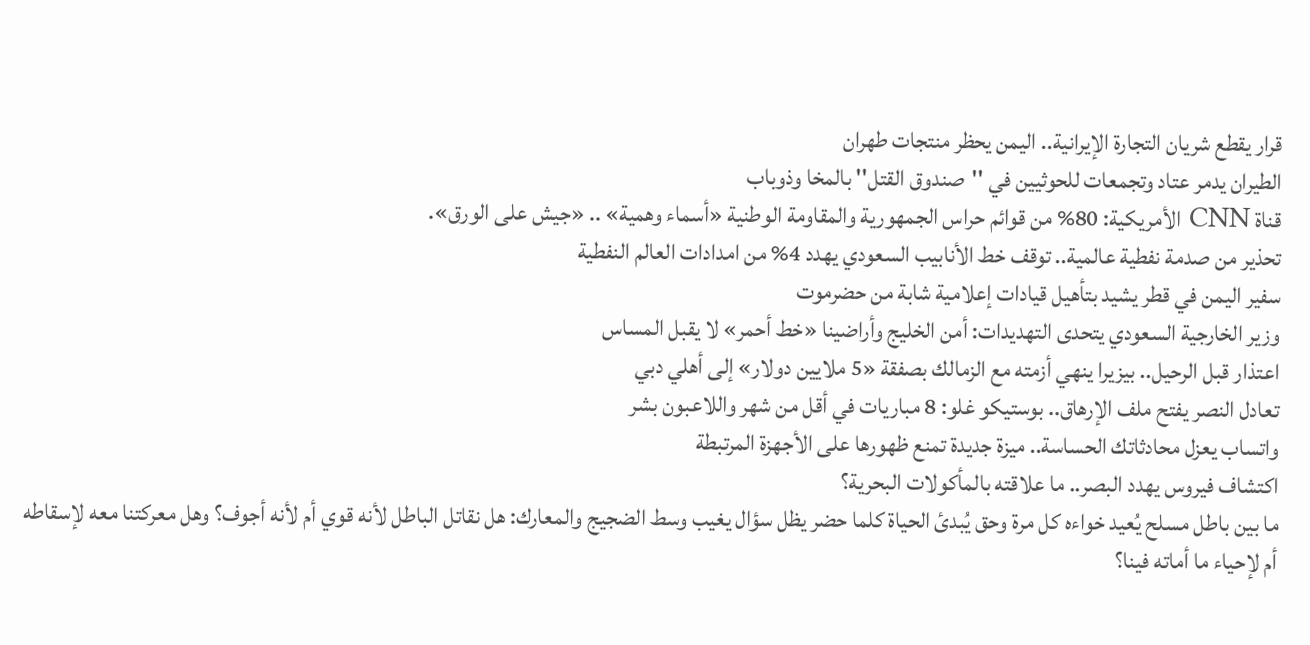قرار يقطع شريان التجارة الإيرانية.. اليمن يحظر منتجات طهران
الطيران يدمر عتاد وتجمعات للحوثيين في ''صندوق القتل'' بالمخا وذوباب
قناة CNN الأمريكية: 80% من قوائم حراس الجمهورية والمقاومة الوطنية «أسماء وهمية» .. «جيش على الورق».
تحذير من صدمة نفطية عالمية.. توقف خط الأنابيب السعودي يهدد 4% من امدادات العالم النفطية
سفير اليمن في قطر يشيد بتأهيل قيادات إعلامية شابة من حضرموت
وزير الخارجية السعودي يتحدى التهديدات: أمن الخليج وأراضينا «خط أحمر» لا يقبل المساس
اعتذار قبل الرحيل.. بيزيرا ينهي أزمته مع الزمالك بصفقة «5 ملايين دولار» إلى أهلي دبي
تعادل النصر يفتح ملف الإرهاق.. بوستيكو غلو: 8 مباريات في أقل من شهر واللاعبون بشر
واتساب يعزل محادثاتك الحساسة.. ميزة جديدة تمنع ظهورها على الأجهزة المرتبطة
اكتشاف فيروس يهدد البصر.. ما علاقته بالمأكولات البحرية؟
ما بين باطل مسلح يُعيد خواءه كل مرة وحق يُبدئ الحياة كلما حضر يظل سؤال يغيب وسط الضجيج والمعارك: هل نقاتل الباطل لأنه قوي أم لأنه أجوف؟ وهل معركتنا معه لإسقاطه أم لإحياء ما أماته فينا؟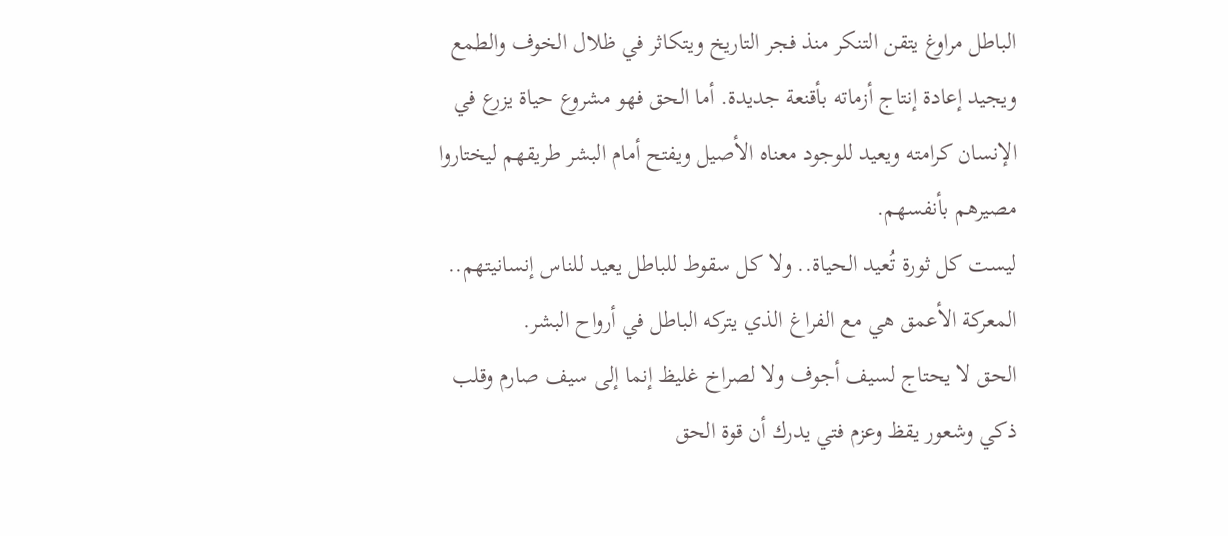الباطل مراوغ يتقن التنكر منذ فجر التاريخ ويتكاثر في ظلال الخوف والطمع ويجيد إعادة إنتاج أزماته بأقنعة جديدة. أما الحق فهو مشروع حياة يزرع في الإنسان كرامته ويعيد للوجود معناه الأصيل ويفتح أمام البشر طريقهم ليختاروا مصيرهم بأنفسهم.
ليست كل ثورة تُعيد الحياة.. ولا كل سقوط للباطل يعيد للناس إنسانيتهم.. المعركة الأعمق هي مع الفراغ الذي يتركه الباطل في أرواح البشر.
الحق لا يحتاج لسيف أجوف ولا لصراخ غليظ إنما إلى سيف صارم وقلب ذكي وشعور يقظ وعزم فتي يدرك أن قوة الحق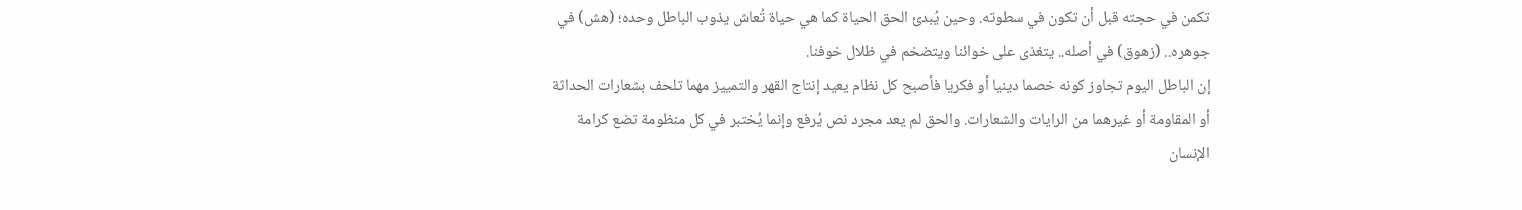تكمن في حجته قبل أن تكون في سطوته. وحين يُبدئ الحق الحياة كما هي حياة تُعاش يذوب الباطل وحده؛ (هش) في جوهره.. (زهوق) في أصله.. يتغذى على خوائنا ويتضخم في ظلال خوفنا.
إن الباطل اليوم تجاوز كونه خصما دينيا أو فكريا فأصبح كل نظام يعيد إنتاج القهر والتمييز مهما تلحف بشعارات الحداثة أو المقاومة أو غيرهما من الرايات والشعارات. والحق لم يعد مجرد نص يُرفع وإنما يُختبر في كل منظومة تضع كرامة الإنسان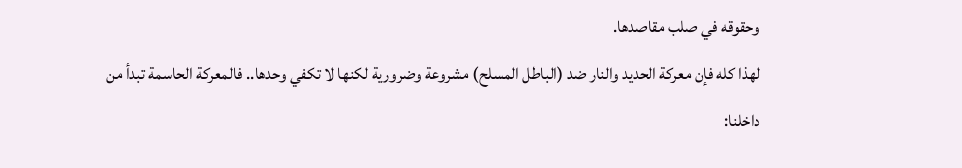وحقوقه في صلب مقاصدها.
لهذا كله فإن معركة الحديد والنار ضد (الباطل المسلح) مشروعة وضرورية لكنها لا تكفي وحدها.. فالمعركة الحاسمة تبدأ من داخلنا: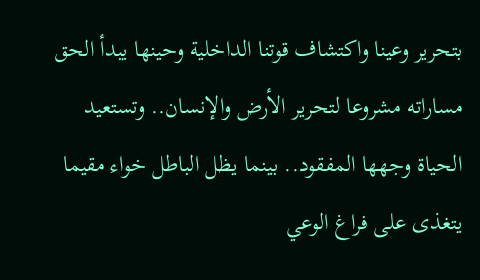بتحرير وعينا واكتشاف قوتنا الداخلية وحينها يبدأ الحق مساراته مشروعا لتحرير الأرض والإنسان.. وتستعيد الحياة وجهها المفقود.. بينما يظل الباطل خواء مقيما يتغذى على فراغ الوعي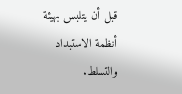قبل أن يتلبس بهيئة أنظمة الاستبداد والتسلط.